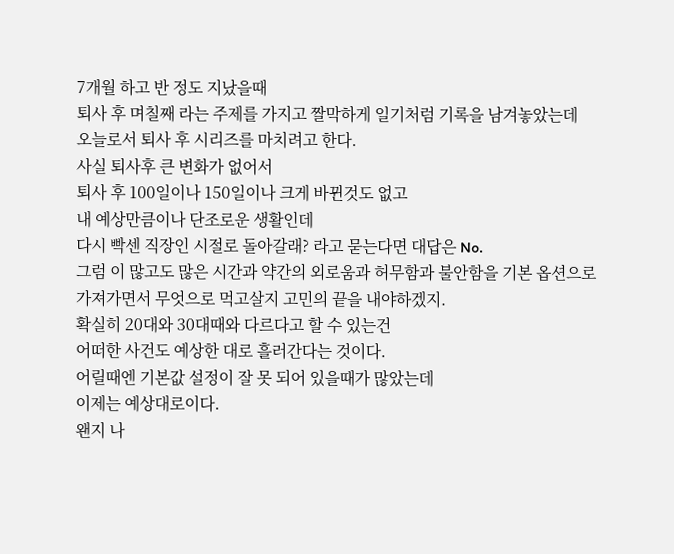7개월 하고 반 정도 지났을때
퇴사 후 며칠째 라는 주제를 가지고 짤막하게 일기처럼 기록을 남겨놓았는데
오늘로서 퇴사 후 시리즈를 마치려고 한다.
사실 퇴사후 큰 변화가 없어서
퇴사 후 100일이나 150일이나 크게 바뀐것도 없고
내 예상만큼이나 단조로운 생활인데
다시 빡센 직장인 시절로 돌아갈래? 라고 묻는다면 대답은 No.
그럼 이 많고도 많은 시간과 약간의 외로움과 허무함과 불안함을 기본 옵션으로
가져가면서 무엇으로 먹고살지 고민의 끝을 내야하겠지.
확실히 20대와 30대때와 다르다고 할 수 있는건
어떠한 사건도 예상한 대로 흘러간다는 것이다.
어릴때엔 기본값 설정이 잘 못 되어 있을때가 많았는데
이제는 예상대로이다.
왠지 나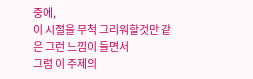중에,
이 시절을 무척 그리워할것만 같은 그런 느낌이 들면서
그럼 이 주제의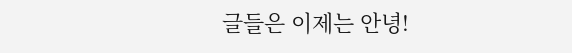글들은 이제는 안녕!